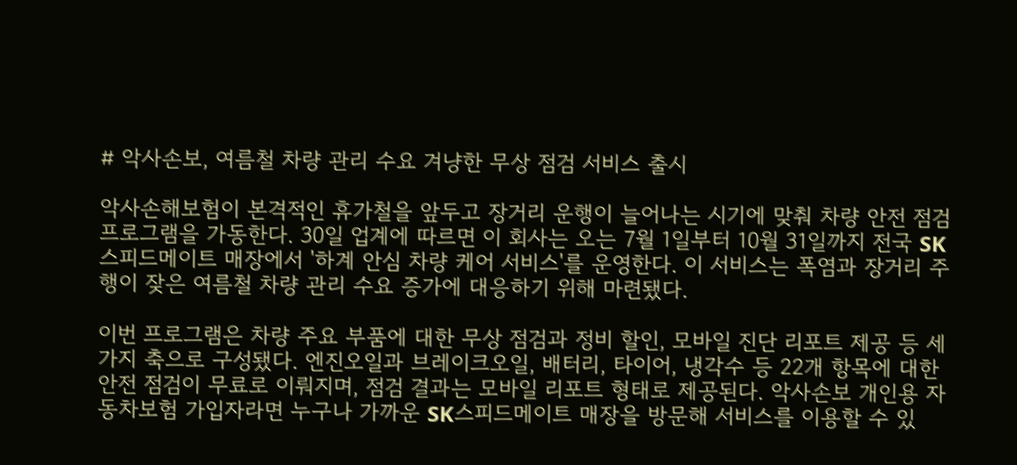# 악사손보, 여름철 차량 관리 수요 겨냥한 무상 점검 서비스 출시

악사손해보험이 본격적인 휴가철을 앞두고 장거리 운행이 늘어나는 시기에 맞춰 차량 안전 점검 프로그램을 가동한다. 30일 업계에 따르면 이 회사는 오는 7월 1일부터 10월 31일까지 전국 SK스피드메이트 매장에서 '하계 안심 차량 케어 서비스'를 운영한다. 이 서비스는 폭염과 장거리 주행이 잦은 여름철 차량 관리 수요 증가에 대응하기 위해 마련됐다.

이번 프로그램은 차량 주요 부품에 대한 무상 점검과 정비 할인, 모바일 진단 리포트 제공 등 세 가지 축으로 구성됐다. 엔진오일과 브레이크오일, 배터리, 타이어, 냉각수 등 22개 항목에 대한 안전 점검이 무료로 이뤄지며, 점검 결과는 모바일 리포트 형태로 제공된다. 악사손보 개인용 자동차보험 가입자라면 누구나 가까운 SK스피드메이트 매장을 방문해 서비스를 이용할 수 있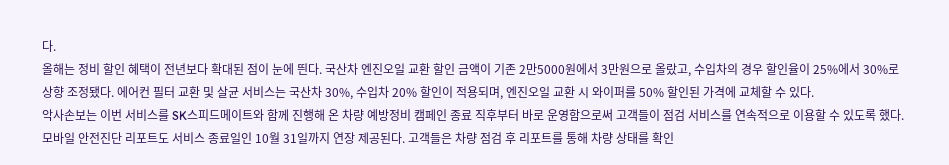다.
올해는 정비 할인 혜택이 전년보다 확대된 점이 눈에 띈다. 국산차 엔진오일 교환 할인 금액이 기존 2만5000원에서 3만원으로 올랐고, 수입차의 경우 할인율이 25%에서 30%로 상향 조정됐다. 에어컨 필터 교환 및 살균 서비스는 국산차 30%, 수입차 20% 할인이 적용되며, 엔진오일 교환 시 와이퍼를 50% 할인된 가격에 교체할 수 있다.
악사손보는 이번 서비스를 SK스피드메이트와 함께 진행해 온 차량 예방정비 캠페인 종료 직후부터 바로 운영함으로써 고객들이 점검 서비스를 연속적으로 이용할 수 있도록 했다. 모바일 안전진단 리포트도 서비스 종료일인 10월 31일까지 연장 제공된다. 고객들은 차량 점검 후 리포트를 통해 차량 상태를 확인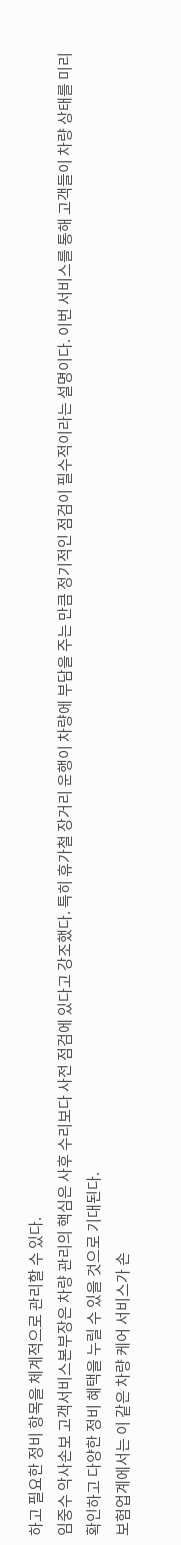하고 필요한 정비 항목을 체계적으로 관리할 수 있다.
임중수 악사손보 고객서비스본부장은 차량 관리의 핵심은 사후 수리보다 사전 점검에 있다고 강조했다. 특히 휴가철 장거리 운행이 차량에 부담을 주는 만큼 정기적인 점검이 필수적이라는 설명이다. 이번 서비스를 통해 고객들이 차량 상태를 미리 확인하고 다양한 정비 혜택을 누릴 수 있을 것으로 기대된다.
보험업계에서는 이 같은 차량 케어 서비스가 손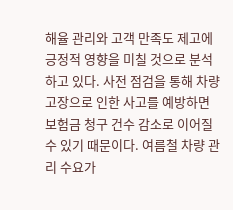해율 관리와 고객 만족도 제고에 긍정적 영향을 미칠 것으로 분석하고 있다. 사전 점검을 통해 차량 고장으로 인한 사고를 예방하면 보험금 청구 건수 감소로 이어질 수 있기 때문이다. 여름철 차량 관리 수요가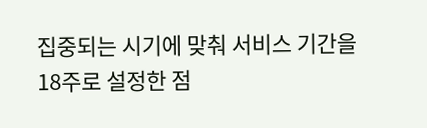집중되는 시기에 맞춰 서비스 기간을 18주로 설정한 점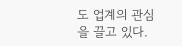도 업계의 관심을 끌고 있다.